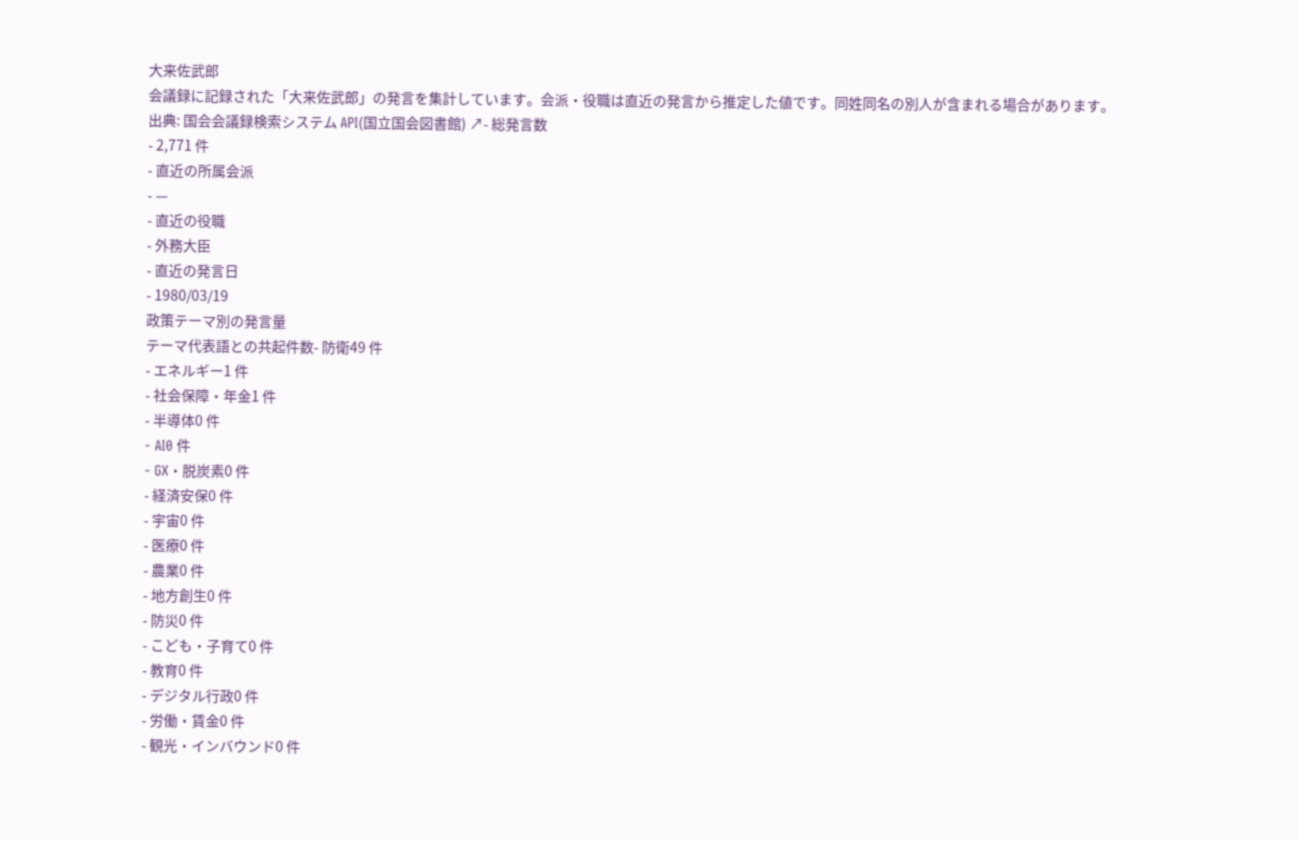大来佐武郎
会議録に記録された「大来佐武郎」の発言を集計しています。会派・役職は直近の発言から推定した値です。同姓同名の別人が含まれる場合があります。
出典: 国会会議録検索システム API(国立国会図書館) ↗- 総発言数
- 2,771 件
- 直近の所属会派
- —
- 直近の役職
- 外務大臣
- 直近の発言日
- 1980/03/19
政策テーマ別の発言量
テーマ代表語との共起件数- 防衛49 件
- エネルギー1 件
- 社会保障・年金1 件
- 半導体0 件
- AI0 件
- GX・脱炭素0 件
- 経済安保0 件
- 宇宙0 件
- 医療0 件
- 農業0 件
- 地方創生0 件
- 防災0 件
- こども・子育て0 件
- 教育0 件
- デジタル行政0 件
- 労働・賃金0 件
- 観光・インバウンド0 件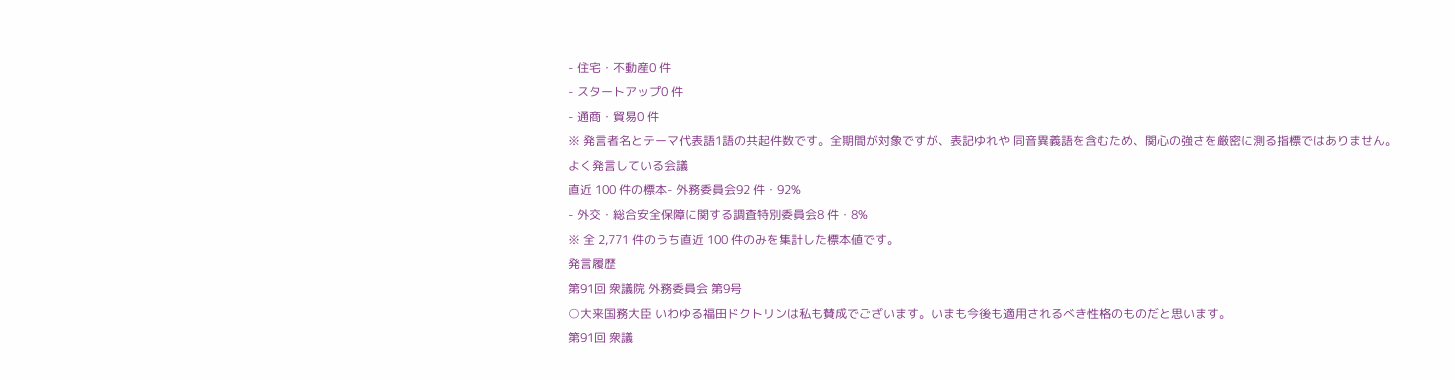- 住宅・不動産0 件
- スタートアップ0 件
- 通商・貿易0 件
※ 発言者名とテーマ代表語1語の共起件数です。全期間が対象ですが、表記ゆれや 同音異義語を含むため、関心の強さを厳密に測る指標ではありません。
よく発言している会議
直近 100 件の標本- 外務委員会92 件・92%
- 外交・総合安全保障に関する調査特別委員会8 件・8%
※ 全 2,771 件のうち直近 100 件のみを集計した標本値です。
発言履歴
第91回 衆議院 外務委員会 第9号
○大来国務大臣 いわゆる福田ドクトリンは私も賛成でございます。いまも今後も適用されるべき性格のものだと思います。
第91回 衆議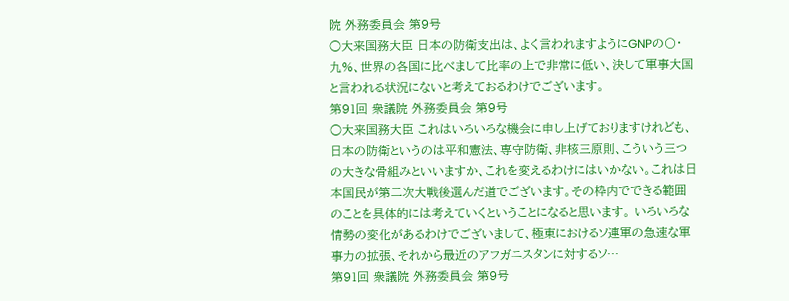院 外務委員会 第9号
○大来国務大臣 日本の防衛支出は、よく言われますようにGNPの〇・九%、世界の各国に比べまして比率の上で非常に低い、決して軍事大国と言われる状況にないと考えておるわけでございます。
第91回 衆議院 外務委員会 第9号
○大来国務大臣 これはいろいろな機会に申し上げておりますけれども、日本の防衛というのは平和憲法、専守防衛、非核三原則、こういう三つの大きな骨組みといいますか、これを変えるわけにはいかない。これは日本国民が第二次大戦後選んだ道でございます。その枠内でできる範囲のことを具体的には考えていくということになると思います。 いろいろな情勢の変化があるわけでございまして、極東におけるソ連軍の急速な軍事力の拡張、それから最近のアフガニスタンに対するソ…
第91回 衆議院 外務委員会 第9号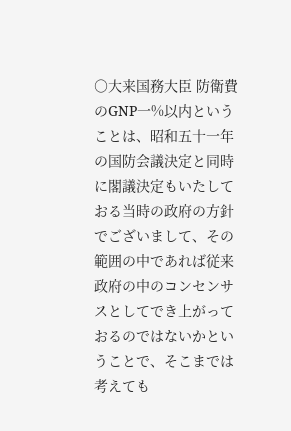○大来国務大臣 防衛費のGNP一%以内ということは、昭和五十一年の国防会議決定と同時に閣議決定もいたしておる当時の政府の方針でございまして、その範囲の中であれば従来政府の中のコンセンサスとしてでき上がっておるのではないかということで、そこまでは考えても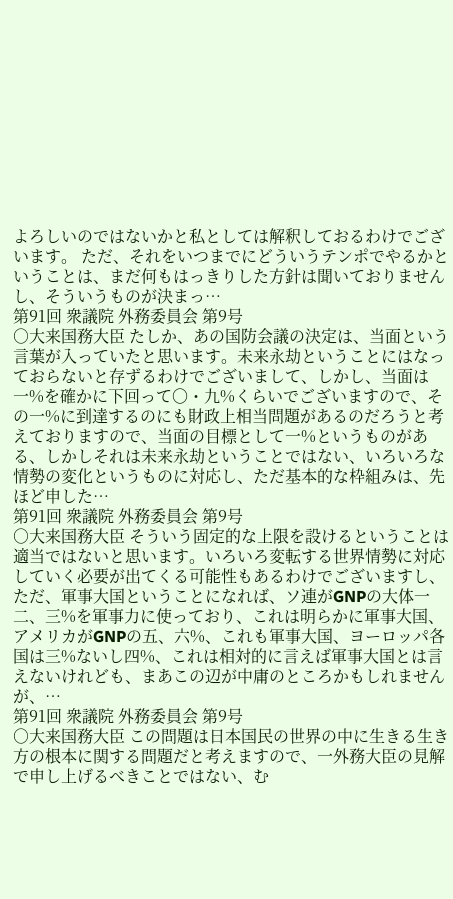よろしいのではないかと私としては解釈しておるわけでございます。 ただ、それをいつまでにどういうテンポでやるかということは、まだ何もはっきりした方針は聞いておりませんし、そういうものが決まっ…
第91回 衆議院 外務委員会 第9号
○大来国務大臣 たしか、あの国防会議の決定は、当面という言葉が入っていたと思います。未来永劫ということにはなっておらないと存ずるわけでございまして、しかし、当面は一%を確かに下回って〇・九%くらいでございますので、その一%に到達するのにも財政上相当問題があるのだろうと考えておりますので、当面の目標として一%というものがある、しかしそれは未来永劫ということではない、いろいろな情勢の変化というものに対応し、ただ基本的な枠組みは、先ほど申した…
第91回 衆議院 外務委員会 第9号
○大来国務大臣 そういう固定的な上限を設けるということは適当ではないと思います。いろいろ変転する世界情勢に対応していく必要が出てくる可能性もあるわけでございますし、ただ、軍事大国ということになれば、ソ連がGNPの大体一二、三%を軍事力に使っており、これは明らかに軍事大国、アメリカがGNPの五、六%、これも軍事大国、ヨーロッパ各国は三%ないし四%、これは相対的に言えば軍事大国とは言えないけれども、まあこの辺が中庸のところかもしれませんが、…
第91回 衆議院 外務委員会 第9号
○大来国務大臣 この問題は日本国民の世界の中に生きる生き方の根本に関する問題だと考えますので、一外務大臣の見解で申し上げるべきことではない、む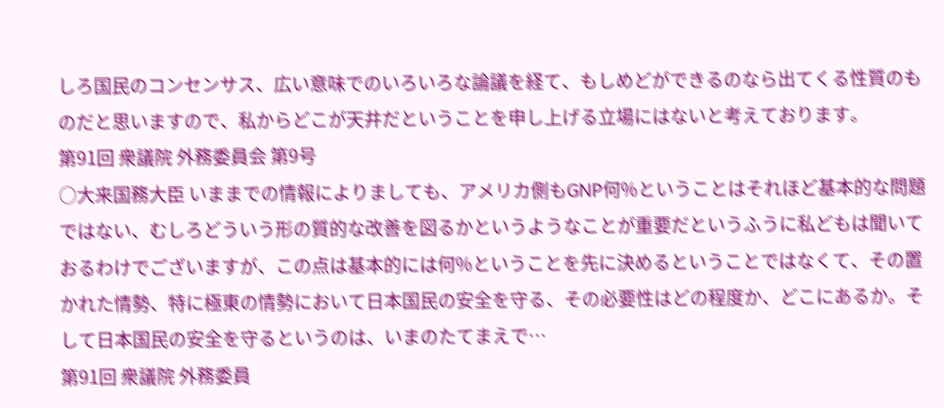しろ国民のコンセンサス、広い意味でのいろいろな論議を経て、もしめどができるのなら出てくる性質のものだと思いますので、私からどこが天井だということを申し上げる立場にはないと考えております。
第91回 衆議院 外務委員会 第9号
○大来国務大臣 いままでの情報によりましても、アメリカ側もGNP何%ということはそれほど基本的な問題ではない、むしろどういう形の質的な改善を図るかというようなことが重要だというふうに私どもは聞いておるわけでございますが、この点は基本的には何%ということを先に決めるということではなくて、その置かれた情勢、特に極東の情勢において日本国民の安全を守る、その必要性はどの程度か、どこにあるか。そして日本国民の安全を守るというのは、いまのたてまえで…
第91回 衆議院 外務委員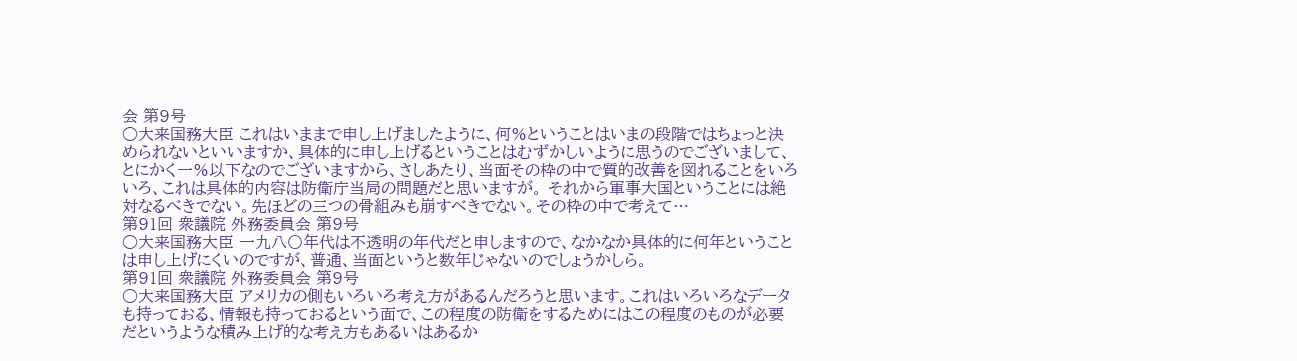会 第9号
○大来国務大臣 これはいままで申し上げましたように、何%ということはいまの段階ではちょっと決められないといいますか、具体的に申し上げるということはむずかしいように思うのでございまして、とにかく一%以下なのでございますから、さしあたり、当面その枠の中で質的改善を図れることをいろいろ、これは具体的内容は防衛庁当局の問題だと思いますが。 それから軍事大国ということには絶対なるべきでない。先ほどの三つの骨組みも崩すべきでない。その枠の中で考えて…
第91回 衆議院 外務委員会 第9号
○大来国務大臣 一九八〇年代は不透明の年代だと申しますので、なかなか具体的に何年ということは申し上げにくいのですが、普通、当面というと数年じゃないのでしょうかしら。
第91回 衆議院 外務委員会 第9号
○大来国務大臣 アメリカの側もいろいろ考え方があるんだろうと思います。これはいろいろなデータも持っておる、情報も持っておるという面で、この程度の防衛をするためにはこの程度のものが必要だというような積み上げ的な考え方もあるいはあるか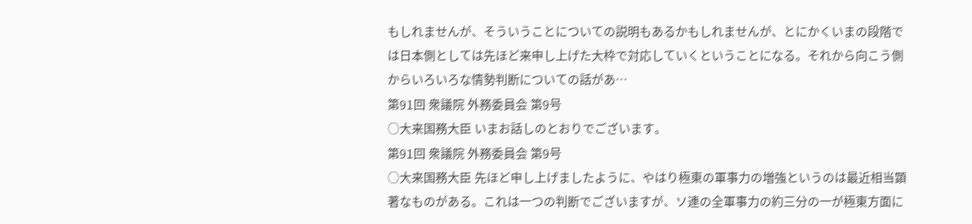もしれませんが、そういうことについての説明もあるかもしれませんが、とにかくいまの段階では日本側としては先ほど来申し上げた大枠で対応していくということになる。それから向こう側からいろいろな情勢判断についての話があ…
第91回 衆議院 外務委員会 第9号
○大来国務大臣 いまお話しのとおりでございます。
第91回 衆議院 外務委員会 第9号
○大来国務大臣 先ほど申し上げましたように、やはり極東の軍事力の増強というのは最近相当顕著なものがある。これは一つの判断でございますが、ソ連の全軍事力の約三分の一が極東方面に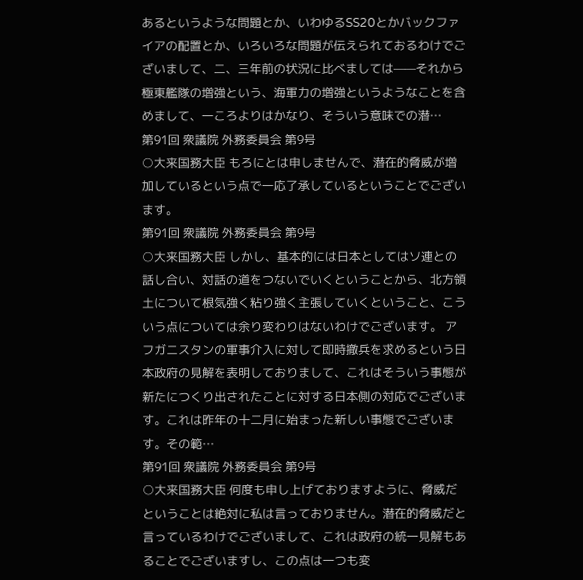あるというような問題とか、いわゆるSS20とかバックファイアの配置とか、いろいろな問題が伝えられておるわけでございまして、二、三年前の状況に比べましては——それから極東艦隊の増強という、海軍力の増強というようなことを含めまして、一ころよりはかなり、そういう意味での潜…
第91回 衆議院 外務委員会 第9号
○大来国務大臣 もろにとは申しませんで、潜在的脅威が増加しているという点で一応了承しているということでございます。
第91回 衆議院 外務委員会 第9号
○大来国務大臣 しかし、基本的には日本としてはソ連との話し合い、対話の道をつないでいくということから、北方領土について根気強く粘り強く主張していくということ、こういう点については余り変わりはないわけでございます。 アフガニスタンの軍事介入に対して即時撤兵を求めるという日本政府の見解を表明しておりまして、これはそういう事態が新たにつくり出されたことに対する日本側の対応でございます。これは昨年の十二月に始まった新しい事態でございます。その範…
第91回 衆議院 外務委員会 第9号
○大来国務大臣 何度も申し上げておりますように、脅威だということは絶対に私は言っておりません。潜在的脅威だと言っているわけでございまして、これは政府の統一見解もあることでございますし、この点は一つも変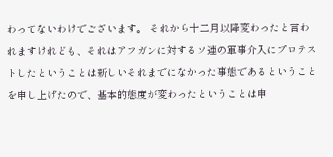わってないわけでございます。 それから十二月以降変わったと言われますけれども、それはアフガンに対するソ連の軍事介入にプロテストしたということは新しいそれまでになかった事態であるということを申し上げたので、基本的態度が変わったということは申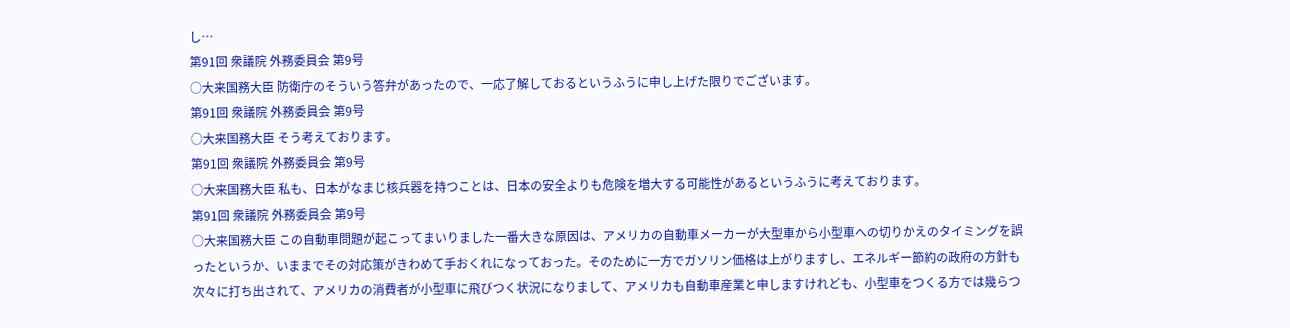し…
第91回 衆議院 外務委員会 第9号
○大来国務大臣 防衛庁のそういう答弁があったので、一応了解しておるというふうに申し上げた限りでございます。
第91回 衆議院 外務委員会 第9号
○大来国務大臣 そう考えております。
第91回 衆議院 外務委員会 第9号
○大来国務大臣 私も、日本がなまじ核兵器を持つことは、日本の安全よりも危険を増大する可能性があるというふうに考えております。
第91回 衆議院 外務委員会 第9号
○大来国務大臣 この自動車問題が起こってまいりました一番大きな原因は、アメリカの自動車メーカーが大型車から小型車への切りかえのタイミングを誤ったというか、いままでその対応策がきわめて手おくれになっておった。そのために一方でガソリン価格は上がりますし、エネルギー節約の政府の方針も次々に打ち出されて、アメリカの消費者が小型車に飛びつく状況になりまして、アメリカも自動車産業と申しますけれども、小型車をつくる方では幾らつ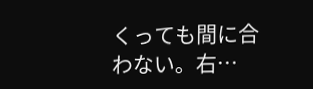くっても間に合わない。右…